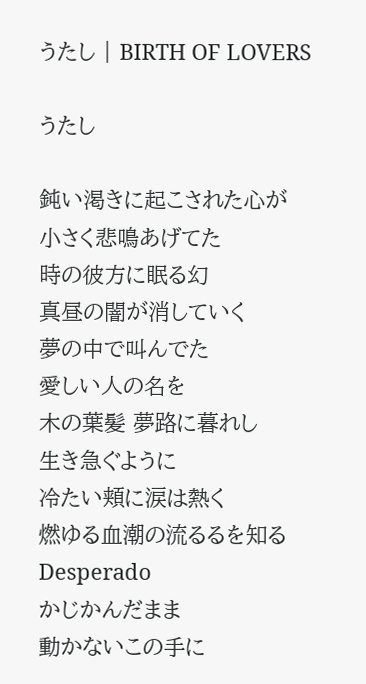うたし | BIRTH OF LOVERS

うたし

鈍い渇きに起こされた心が
小さく悲鳴あげてた
時の彼方に眠る幻
真昼の闇が消していく
夢の中で叫んでた
愛しい人の名を
木の葉髪 夢路に暮れし
生き急ぐように
冷たい頬に涙は熱く
燃ゆる血潮の流るるを知る
Desperado
かじかんだまま
動かないこの手に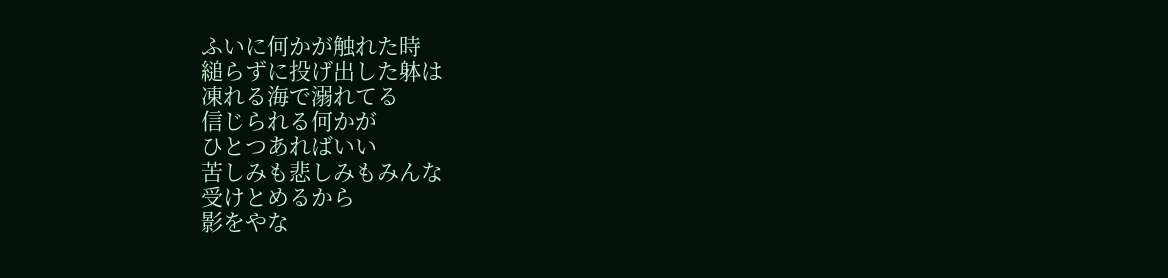ふいに何かが触れた時
縋らずに投げ出した躰は
凍れる海で溺れてる
信じられる何かが
ひとつあればいい
苦しみも悲しみもみんな
受けとめるから
影をやな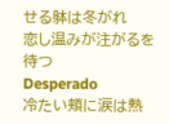せる躰は冬がれ
恋し温みが注がるを待つ
Desperado
冷たい頬に涙は熱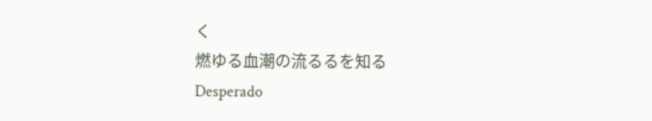く
燃ゆる血潮の流るるを知る
Desperado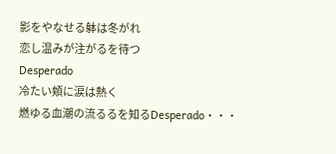影をやなせる躰は冬がれ
恋し温みが注がるを待つ
Desperado
冷たい頬に涙は熱く
燃ゆる血潮の流るるを知るDesperado・・・